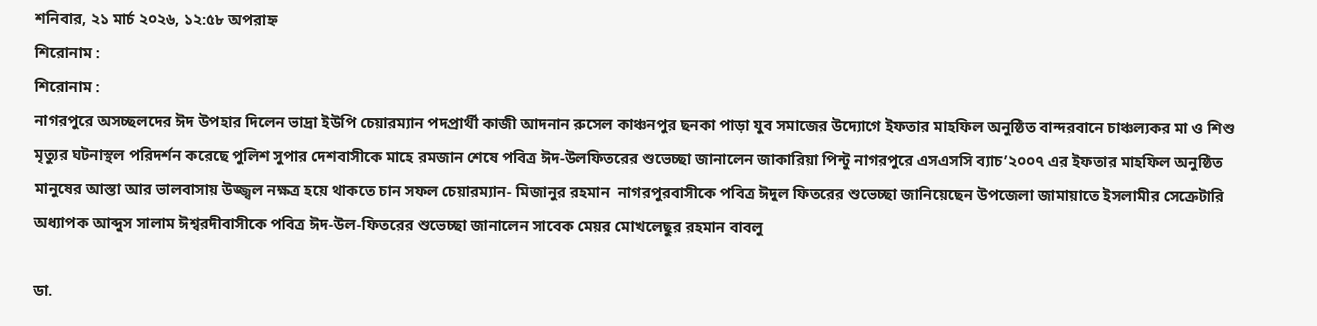শনিবার, ২১ মার্চ ২০২৬, ১২:৫৮ অপরাহ্ন
শিরোনাম :
শিরোনাম :
নাগরপুরে অসচ্ছলদের ঈদ উপহার দিলেন ভাদ্রা ইউপি চেয়ারম্যান পদপ্রার্থী কাজী আদনান রুসেল কাঞ্চনপুর ছনকা পাড়া যুব সমাজের উদ্যোগে ইফতার মাহফিল অনুষ্ঠিত বান্দরবানে চাঞ্চল্যকর মা ও শিশু মৃত্যুর ঘটনাস্থল পরিদর্শন করেছে পুলিশ সুপার দেশবাসীকে মাহে রমজান শেষে পবিত্র ঈদ-উলফিতরের শুভেচ্ছা জানালেন জাকারিয়া পিন্টু নাগরপুরে এসএসসি ব্যাচ’২০০৭ এর ইফতার মাহফিল অনুষ্ঠিত মানুষের আস্তা আর ভালবাসায় উজ্জ্বল নক্ষত্র হয়ে থাকতে চান সফল চেয়ারম্যান- মিজানুর রহমান  নাগরপুরবাসীকে পবিত্র ঈদুল ফিতরের শুভেচ্ছা জানিয়েছেন উপজেলা জামায়াতে ইসলামীর সেক্রেটারি অধ্যাপক আব্দুস সালাম ঈশ্বরদীবাসীকে পবিত্র ঈদ-উল-ফিতরের শুভেচ্ছা জানালেন সাবেক মেয়র মোখলেছুর রহমান বাবলু

ডা.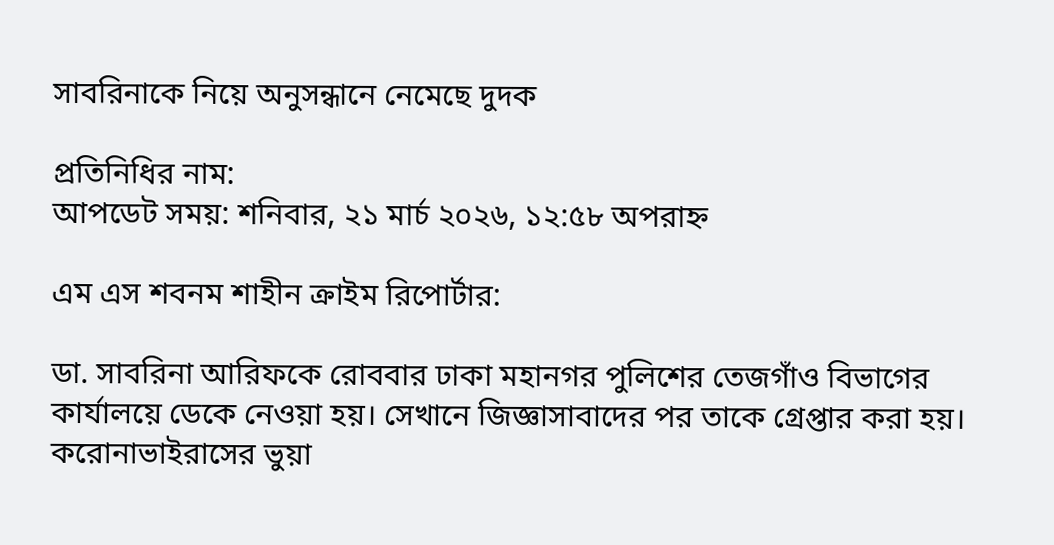সাবরিনাকে নিয়ে অনুসন্ধানে নেমেছে দুদক

প্রতিনিধির নাম:
আপডেট সময়: শনিবার, ২১ মার্চ ২০২৬, ১২:৫৮ অপরাহ্ন

এম এস শবনম শাহীন ক্রাইম রিপোর্টার:

ডা. সাবরিনা আরিফকে রোববার ঢাকা মহানগর পুলিশের তেজগাঁও বিভাগের কার্যালয়ে ডেকে নেওয়া হয়। সেখানে জিজ্ঞাসাবাদের পর তাকে গ্রেপ্তার করা হয়। করোনাভাইরাসের ভুয়া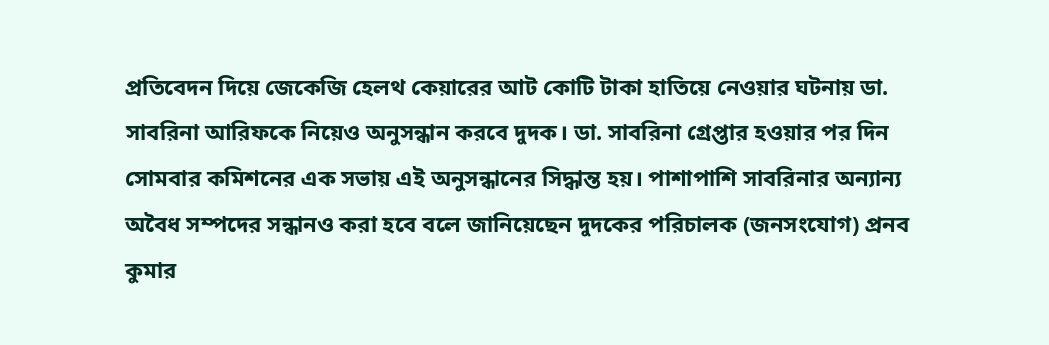প্রতিবেদন দিয়ে জেকেজি হেলথ কেয়ারের আট কোটি টাকা হাতিয়ে নেওয়ার ঘটনায় ডা. সাবরিনা আরিফকে নিয়েও অনুসন্ধান করবে দুদক। ডা. সাবরিনা গ্রেপ্তার হওয়ার পর দিন সোমবার কমিশনের এক সভায় এই অনুসন্ধানের সিদ্ধান্ত হয়। পাশাপাশি সাবরিনার অন্যান্য অবৈধ সম্পদের সন্ধানও করা হবে বলে জানিয়েছেন দুদকের পরিচালক (জনসংযোগ) প্রনব কুমার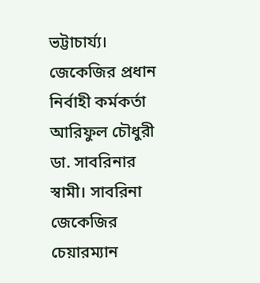ভট্টাচার্য্য। জেকেজির প্রধান নির্বাহী কর্মকর্তা আরিফুল চৌধুরী ডা. সাবরিনার স্বামী। সাবরিনা জেকেজির চেয়ারম্যান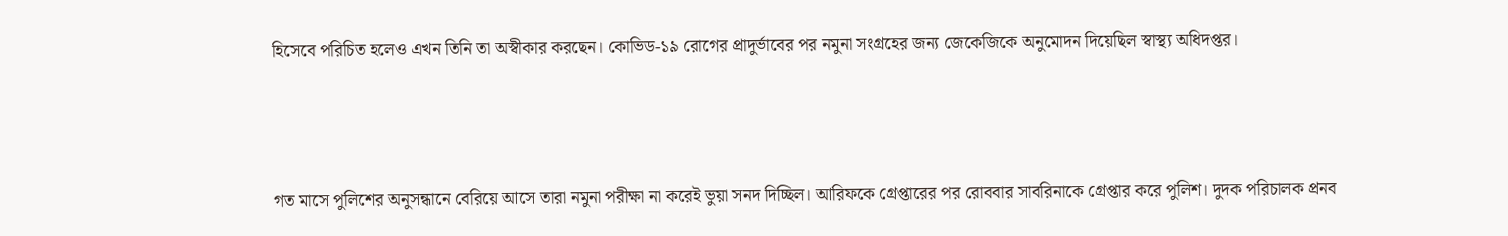হিসেবে পরিচিত হলেও এখন তিনি তা অস্বীকার করছেন। কোভিড-১৯ রোগের প্রাদুর্ভাবের পর নমুনা সংগ্রহের জন্য জেকেজিকে অনুমোদন দিয়েছিল স্বাস্থ্য অধিদপ্তর।



গত মাসে পুলিশের অনুসন্ধানে বেরিয়ে আসে তারা নমুনা পরীক্ষা না করেই ভুয়া সনদ দিচ্ছিল। আরিফকে গ্রেপ্তারের পর রোববার সাবরিনাকে গ্রেপ্তার করে পুলিশ। দুদক পরিচালক প্রনব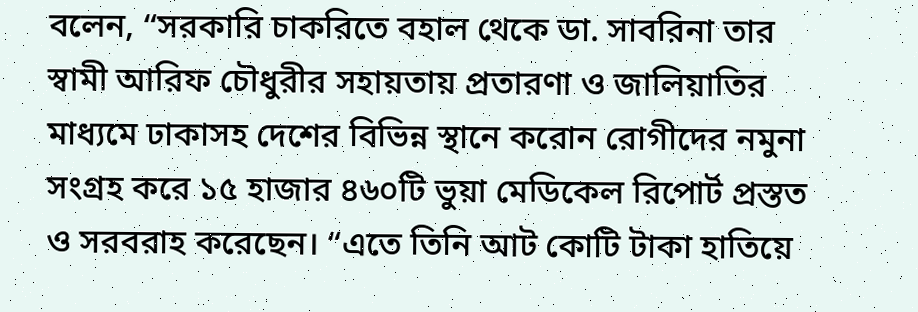বলেন, “সরকারি চাকরিতে বহাল থেকে ডা. সাবরিনা তার স্বামী আরিফ চৌধুরীর সহায়তায় প্রতারণা ও জালিয়াতির মাধ্যমে ঢাকাসহ দেশের বিভিন্ন স্থানে করোন রোগীদের নমুনা সংগ্রহ করে ১৫ হাজার ৪৬০টি ভুয়া মেডিকেল রিপোর্ট প্রস্তত ও সরবরাহ করেছেন। “এতে তিনি আট কোটি টাকা হাতিয়ে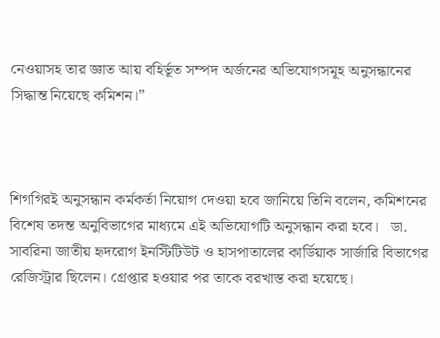নেওয়াসহ তার জ্ঞাত আয় বহির্ভূত সম্পদ অর্জনের অভিযোগসমূহ অনুসন্ধানের সিদ্ধান্ত নিয়েছে কমিশন।”



শিগগিরই অনুসন্ধান কর্মকর্তা নিয়োগ দেওয়া হবে জানিয়ে তিনি বলেন, কমিশনের বিশেষ তদন্ত অনুবিভাগের মাধ্যমে এই অভিযোগটি অনুসন্ধান করা হবে।   ডা. সাবরিনা জাতীয় হৃদরোগ ইনস্টিটিউট ও হাসপাতালের কার্ডিয়াক সার্জারি বিভাগের রেজিস্ট্রার ছিলেন। গ্রেপ্তার হওয়ার পর তাকে বরখাস্ত করা হয়েছে।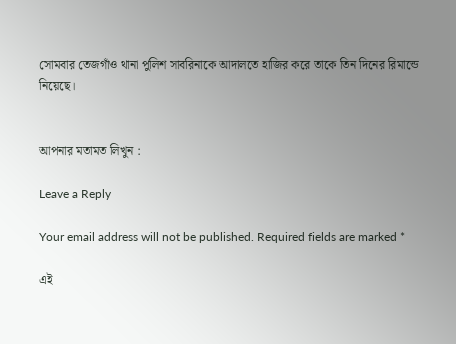সোমবার তেজগাঁও থানা পুলিশ সাবরিনাকে আদালতে হাজির করে তাকে তিন দিনের রিমান্ডে নিয়েছে।


আপনার মতামত লিখুন :

Leave a Reply

Your email address will not be published. Required fields are marked *

এই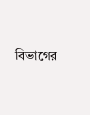বিভাগের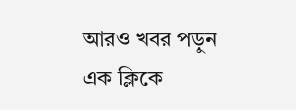আরও খবর পড়ুন
এক ক্লিকে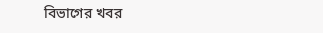বিভাগের খবর